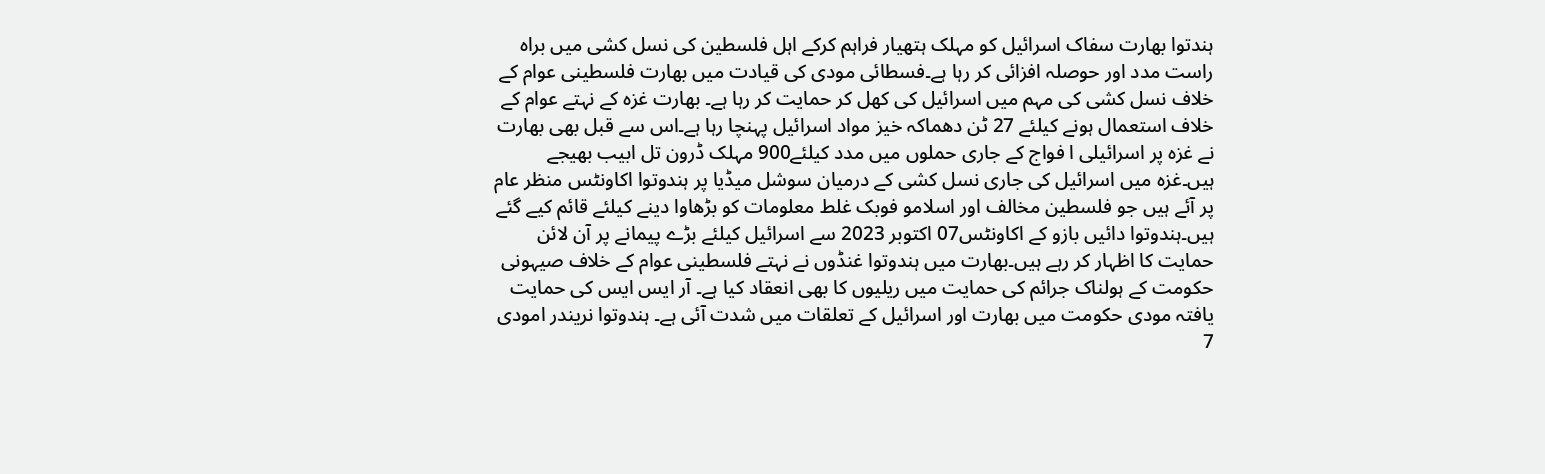ہندتوا بھارت سفاک اسرائیل کو مہلک ہتھیار فراہم کرکے اہل فلسطین کی نسل کشی میں براہ راست مدد اور حوصلہ افزائی کر رہا ہے۔فسطائی مودی کی قیادت میں بھارت فلسطینی عوام کے خلاف نسل کشی کی مہم میں اسرائیل کی کھل کر حمایت کر رہا ہے۔ بھارت غزہ کے نہتے عوام کے خلاف استعمال ہونے کیلئے 27 ٹن دھماکہ خیز مواد اسرائیل پہنچا رہا ہے۔اس سے قبل بھی بھارت نے غزہ پر اسرائیلی ا فواج کے جاری حملوں میں مدد کیلئے900 مہلک ڈرون تل ابیب بھیجے ہیں۔غزہ میں اسرائیل کی جاری نسل کشی کے درمیان سوشل میڈیا پر ہندوتوا اکاونٹس منظر عام پر آئے ہیں جو فلسطین مخالف اور اسلامو فوبک غلط معلومات کو بڑھاوا دینے کیلئے قائم کیے گئے ہیں۔ہندوتوا دائیں بازو کے اکاونٹس07 اکتوبر 2023 سے اسرائیل کیلئے بڑے پیمانے پر آن لائن حمایت کا اظہار کر رہے ہیں۔بھارت میں ہندوتوا غنڈوں نے نہتے فلسطینی عوام کے خلاف صیہونی حکومت کے ہولناک جرائم کی حمایت میں ریلیوں کا بھی انعقاد کیا ہے۔ آر ایس ایس کی حمایت یافتہ مودی حکومت میں بھارت اور اسرائیل کے تعلقات میں شدت آئی ہے۔ ہندوتوا نریندر امودی 7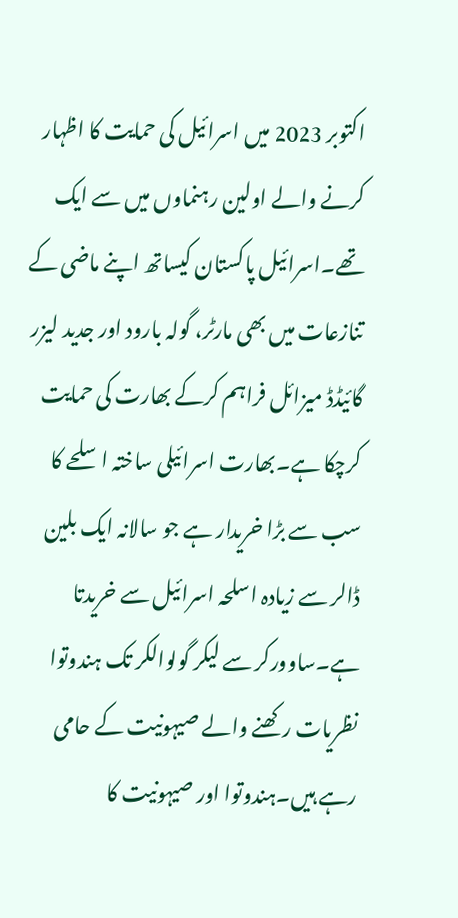اکتوبر 2023 میں اسرائیل کی حمایت کا اظہار کرنے والے اولین رہنماوں میں سے ایک تھے۔اسرائیل پاکستان کیساتھ اپنے ماضی کے تنازعات میں بھی مارٹر، گولہ بارود اور جدید لیزر گائیڈڈ میزائل فراہم کرکے بھارت کی حمایت کرچکا ہے۔بھارت اسرائیلی ساختہ اسلحے کا سب سے بڑا خریدار ہے جو سالانہ ایک بلین ڈالر سے زیادہ اسلحہ اسرائیل سے خریدتا ہے۔ساوورکر سے لیکر گولوالکر تک ہندوتوا نظریات رکھنے والے صیہونیت کے حامی رہے ہیں۔ہندوتوا اور صیہونیت کا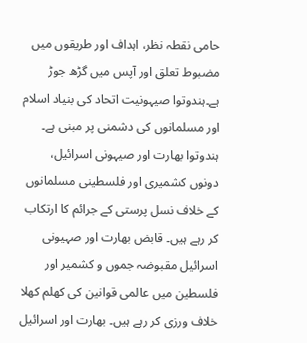حامی نقطہ نظر، اہداف اور طریقوں میں مضبوط تعلق اور آپس میں گڑھ جوڑ ہے۔ہندوتوا صیہونیت اتحاد کی بنیاد اسلام اور مسلمانوں کی دشمنی پر مبنی ہے۔
ہندوتوا بھارت اور صیہونی اسرائیل، دونوں کشمیری اور فلسطینی مسلمانوں کے خلاف نسل پرستی کے جرائم کا ارتکاب کر رہے ہیں۔ قابض بھارت اور صہیونی اسرائیل مقبوضہ جموں و کشمیر اور فلسطین میں عالمی قوانین کی کھلم کھلا خلاف ورزی کر رہے ہیں۔ بھارت اور اسرائیل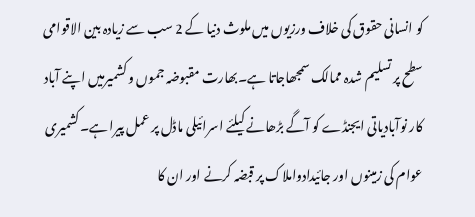کو انسانی حقوق کی خلاف ورزیوں میں ملوث دنیا کے 2 سب سے زیادہ بین الاقوامی سطح پر تسلیم شدہ ممالک سمجھاجاتا ہے۔بھارت مقبوضہ جموں و کشمیرمیں اپنے آباد کار نوآبادیاتی ایجنڈے کو آگے بڑھانے کیلئے اسرائیلی ماڈل پر عمل پیرا ہے۔کشمیری عوام کی زمینوں اور جائیدادواملاک پر قبضہ کرنے اور ان کا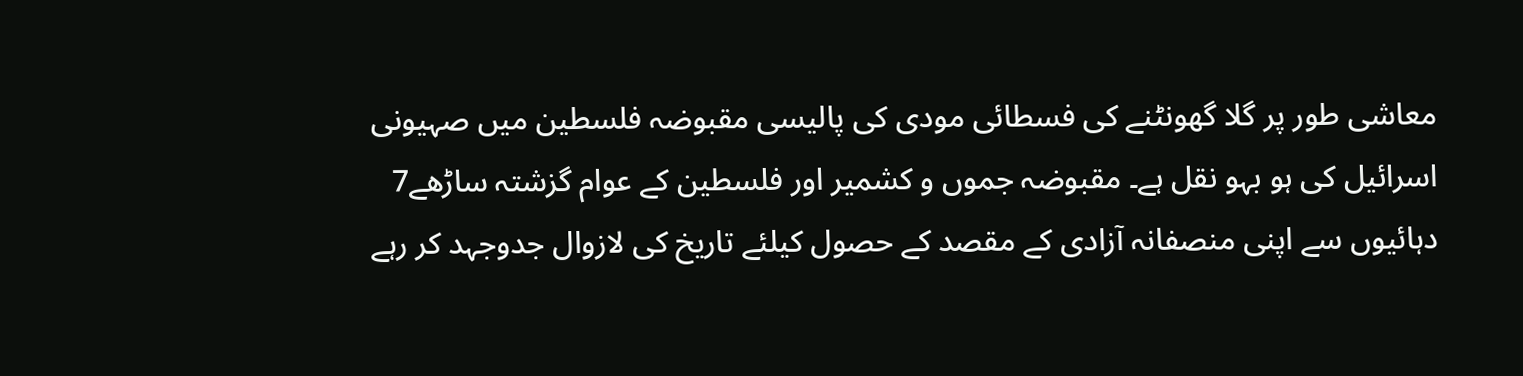معاشی طور پر گلا گھونٹنے کی فسطائی مودی کی پالیسی مقبوضہ فلسطین میں صہیونی اسرائیل کی ہو بہو نقل ہے۔ مقبوضہ جموں و کشمیر اور فلسطین کے عوام گزشتہ ساڑھے7 دہائیوں سے اپنی منصفانہ آزادی کے مقصد کے حصول کیلئے تاریخ کی لازوال جدوجہد کر رہے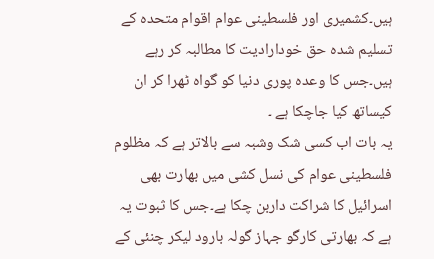ہیں۔کشمیری اور فلسطینی عوام اقوام متحدہ کے تسلیم شدہ حق خودارادیت کا مطالبہ کر رہے ہیں۔جس کا وعدہ پوری دنیا کو گواہ ٹھرا کر ان کیساتھ کیا جاچکا ہے ۔
یہ بات اب کسی شک وشبہ سے بالاتر ہے کہ مظلوم فلسطینی عوام کی نسل کشی میں بھارت بھی اسرائیل کا شراکت داربن چکا ہے۔جس کا ثبوت یہ ہے کہ بھارتی کارگو جہاز گولہ بارود لیکر چنئی کے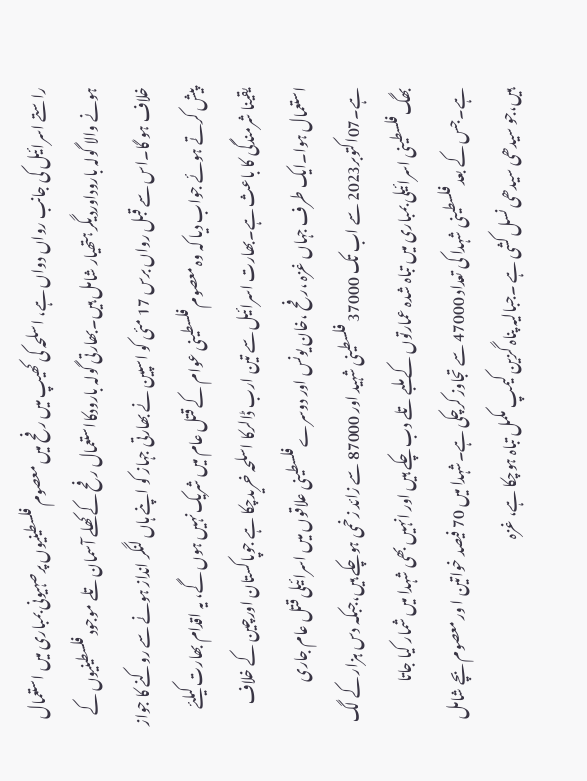راستے اسرائیل کی جانب رواں دواں ہے، اسلحہ کی کھیپ میں رفح میں معصوم فلسطینیوں پرصہیونی بمباری میں استعمال ہونے والا گولہ باروداوردیگر ہتھیار شامل ہیں۔بھارتی گولہ بارودکااستعمال رفح کے کھلے آسمان تلے موجود فلسطینیوں کے خلاف ہو گا۔اس سے قبل رواں برس 17 مئی کو اسپین نے بھارتی جہاز کو اپنے ہاں لنگر انداز ہونے سے روکنے کا جواز پیش کرتے ہوئے جواب دیا کہ وہ معصوم فلسطینی عوام کے قتل عام میں شریک نہیں ہوں گے، یہ اقدام بھارت کیلئے یقینا شرمندگی کا باعث ہے۔بھارت اسرائیل سے تین ارب ڈالرکا اسلحہ خریدچکا ہے جوپاکستان اورچین کے خلاف استعمال ہوا۔ایک طرف جہاں غزہ ،رفح ،خان یونس اور دوسرے فلسطینی علاقوں میں اسرائیلی قتل عام جاری ہے۔07اکتوبر2023 سے اب تک 37000 فلسطینی شہید اور 87000 سے زائد زخمی ہوچکے ہیں،جبکہ دس ہزار کے لگ بھگ فلسطینی اسرائیلی بمباری میں تباہ شدہ عمارتوں کے ملبے تلے دب چکے ہیں اور انہیں بھی شہدا میں شمار کیا جاتا ہے۔جس کے بعد فلسطینی شہدا کی تعداد 47000 سے تجاوز کرچکی ہے۔شہدا میں 70 فیصد خواتین ا ور معصوم بچے شامل ہیں،جو سیدھی سیدھی نسل کشی ہے ۔جبالیہ پناہ گزین کیمپ مکمل تباہ ہوچکا ہے، غزہ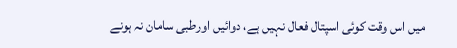میں اس وقت کوئی اسپتال فعال نہیں ہے، دوائیں اورطبی سامان نہ ہونے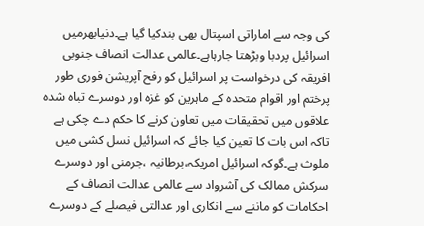کی وجہ سے اماراتی اسپتال بھی بندکیا گیا ہے۔دنیابھرمیں اسرائیل پردبا وبڑھتا جارہاہے۔عالمی عدالت انصاف جنوبی افریقہ کی درخواست پر اسرائیل کو رفح آپریشن فوری طور پرختم اور اقوام متحدہ کے ماہرین کو غزہ اور دوسرے تباہ شدہ علاقوں میں تحقیقات میں تعاون کرنے کا حکم دے چکی ہے تاکہ اس بات کا تعین کیا جائے کہ اسرائیل نسل کشی میں ملوث ہے۔گوکہ اسرائیل امریکہ،برطانیہ ،جرمنی اور دوسرے سرکش ممالک کی آشرواد سے عالمی عدالت انصاف کے احکامات کو ماننے سے انکاری اور عدالتی فیصلے کے دوسرے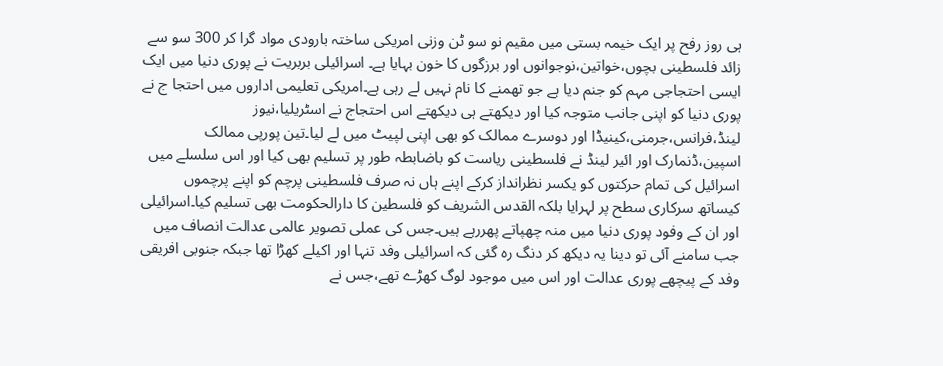ہی روز رفح پر ایک خیمہ بستی میں مقیم نو سو ٹن وزنی امریکی ساختہ بارودی مواد گرا کر 300 سو سے زائد فلسطینی بچوں،خواتین،نوجوانوں اور برزگوں کا خون بہایا ہے۔ اسرائیلی بربریت نے پوری دنیا میں ایک ایسی احتجاجی مہم کو جنم دیا ہے جو تھمنے کا نام نہیں لے رہی ہے۔امریکی تعلیمی اداروں میں احتجا ج نے پوری دنیا کو اپنی جانب متوجہ کیا اور دیکھتے ہی دیکھتے اس احتجاج نے اسٹریلیا،نیوز لینڈ،فرانس،جرمنی،کینیڈا اور دوسرے ممالک کو بھی اپنی لپیٹ میں لے لیا۔تین پورپی ممالک اسپین،ڈنمارک اور ائیر لینڈ نے فلسطینی ریاست کو باضابطہ طور پر تسلیم بھی کیا اور اس سلسلے میں اسرائیل کی تمام حرکتوں کو یکسر نظرانداز کرکے اپنے ہاں نہ صرف فلسطینی پرچم کو اپنے پرچموں کیساتھ سرکاری سطح پر لہرایا بلکہ القدس الشریف کو فلسطین کا دارالحکومت بھی تسلیم کیا۔اسرائیلی اور ان کے وفود پوری دنیا میں منہ چھپاتے پھررہے ہیں۔جس کی عملی تصویر عالمی عدالت انصاف میں جب سامنے آئی تو دینا یہ دیکھ کر دنگ رہ گئی کہ اسرائیلی وفد تنہا اور اکیلے کھڑا تھا جبکہ جنوبی افریقی وفد کے پیچھے پوری عدالت اور اس میں موجود لوگ کھڑے تھے،جس نے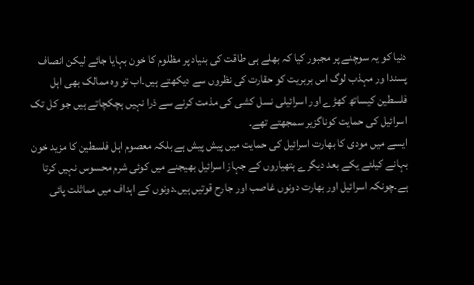دنیا کو یہ سوچنے پر مجبور کیا کہ بھلے ہی طاقت کی بنیاد پر مظلوم کا خون بہایا جائے لیکن انصاف پسندا ور مہذب لوگ اس بربریت کو حقارت کی نظروں سے دیکھتے ہیں۔اب تو وہ ممالک بھی اہل فلسطین کیساتھ کھڑے اور اسرائیلی نسل کشی کی مذمت کرنے سے ذرا نہیں ہچکچاتے ہیں جو کل تک اسرائیل کی حمایت کوناگزیر سمجھتے تھے۔
ایسے میں مودی کا بھارت اسرائیل کی حمایت میں پیش پیش ہے بلکہ معصوم اہل فلسطین کا مزید خون بہانے کیلئے یکے بعد دیگرے ہتھیاروں کے جہاز اسرائیل بھیجنے میں کوئی شرم محسوس نہیں کرتا ہے۔چونکہ اسرائیل اور بھارت دونوں غاصب اور جارح قوتیں ہیں۔دونوں کے اہداف میں مماثلت پائی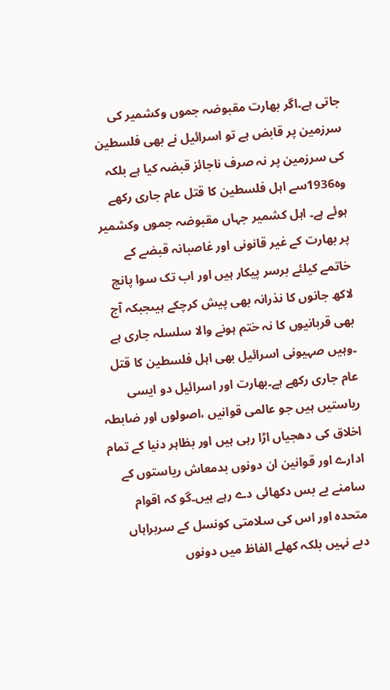جاتی ہے۔اگر بھارت مقبوضہ جموں وکشمیر کی سرزمین پر قابض ہے تو اسرائیل نے بھی فلسطین کی سرزمین پر نہ صرف ناجائز قبضہ کیا ہے بلکہ وہ1936سے اہل فلسطین کا قتل عام جاری رکھے ہوئے ہے۔ اہل کشمیر جہاں مقبوضہ جموں وکشمیر پر بھارت کے غیر قانونی اور غاصبانہ قبضے کے خاتمے کیلئے برسر پیکار ہیں اور اب تک سوا پانچ لاکھ جانوں کا نذرانہ بھی پیش کرچکے ہیںجبکہ آج بھی قربانیوں کا نہ ختم ہونے والا سلسلہ جاری ہے ۔وہیں صہیونی اسرائیل بھی اہل فلسطین کا قتل عام جاری رکھے ہے۔بھارت اور اسرائیل دو ایسی ریاستیں ہیں جو عالمی قوانیں ،اصولوں اور ضابطہ اخلاق کی دھجیاں اڑا رہی ہیں اور بظاہر دنیا کے تمام ادارے اور قوانین ان دونوں بدمعاش ریاستوں کے سامنے بے بس دکھائی دے رہے ہیں۔گو کہ اقوام متحدہ اور اس کی سلامتی کونسل کے سربراہاں دبے نہیں بلکہ کھلے الفاظ میں دونوں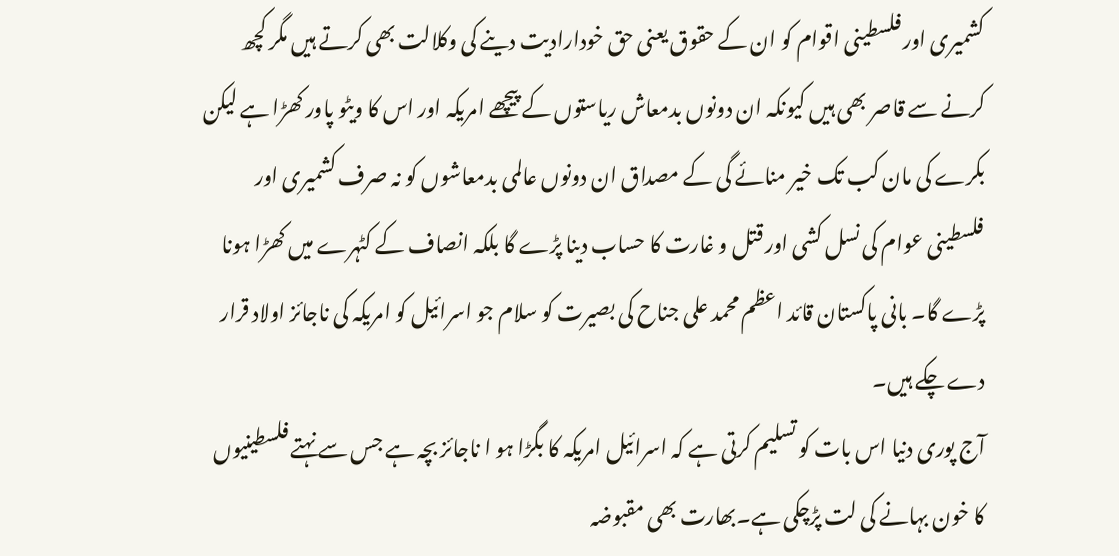کشمیری اور فلسطینی اقوام کو ان کے حقوق یعنی حق خودارادیت دینے کی وکلالت بھی کرتے ہیں مگر کچھ کرنے سے قاصر بھی ہیں کیونکہ ان دونوں بدمعاش ریاستوں کے پیچھے امریکہ اور اس کا ویٹو پاور کھڑا ہے لیکن بکرے کی مان کب تک خیر منائے گی کے مصداق ان دونوں عالمی بدمعاشوں کو نہ صرف کشمیری اور فلسطینی عوام کی نسل کشی اور قتل و غارت کا حساب دینا پڑے گا بلکہ انصاف کے کٹہرے میں کھڑا ہونا پڑے گا۔ بانی پاکستان قائد اعظم محمد علی جناح کی بصیرت کو سلام جو اسرائیل کو امریکہ کی ناجائز اولاد قرار دے چکے ہیں۔
آج پوری دنیا اس بات کو تسلیم کرتی ہے کہ اسرائیل امریکہ کا بگڑا ہو ا ناجائز بچہ ہے جس سے نہتے فلسطینیوں کا خون بہانے کی لت پڑچکی ہے۔بھارت بھی مقبوضہ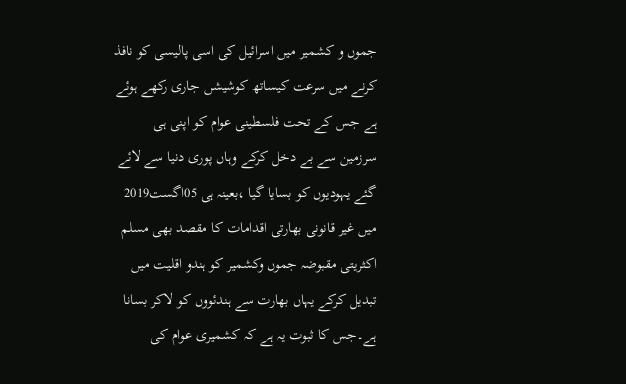جموں و کشمیر میں اسرائیل کی اسی پالیسی کو نافذ کرنے میں سرعت کیساتھ کوشیشں جاری رکھے ہوئے ہے جس کے تحت فلسطینی عوام کو اپنی ہی سرزمین سے بے دخل کرکے وہاں پوری دنیا سے لائے گئے یہودیوں کو بسایا گیا ،بعینہ ہی 05اگست2019 میں غیر قانونی بھارتی اقدامات کا مقصد بھی مسلم اکثریتی مقبوضہ جموں وکشمیر کو ہندو اقلیت میں تبدیل کرکے یہاں بھارت سے ہندئووں کو لاکر بسانا ہے۔جس کا ثبوت یہ ہے کہ کشمیری عوام کی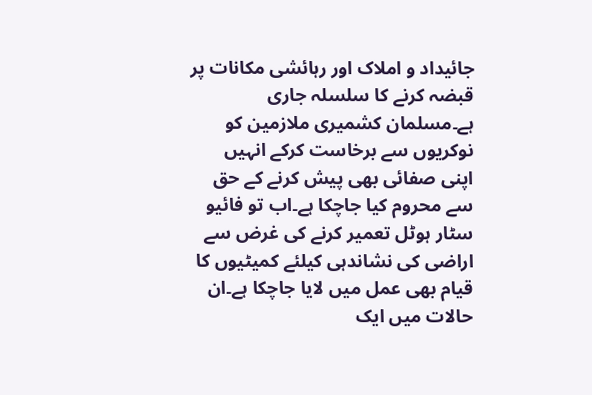جائیداد و املاک اور رہائشی مکانات پر قبضہ کرنے کا سلسلہ جاری ہے۔مسلمان کشمیری ملازمین کو نوکریوں سے برخاست کرکے انہیں اپنی صفائی بھی پیش کرنے کے حق سے محروم کیا جاچکا ہے۔اب تو فائیو سٹار ہوٹل تعمیر کرنے کی غرض سے اراضی کی نشاندہی کیلئے کمیٹیوں کا قیام بھی عمل میں لایا جاچکا ہے۔ان حالات میں ایک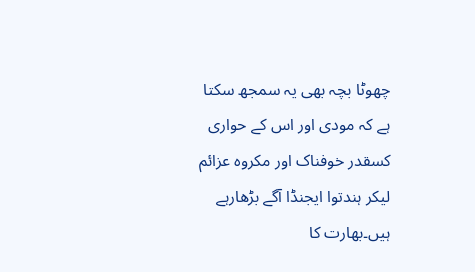چھوٹا بچہ بھی یہ سمجھ سکتا ہے کہ مودی اور اس کے حواری کسقدر خوفناک اور مکروہ عزائم لیکر ہندتوا ایجنڈا آگے بڑھارہے ہیں۔بھارت کا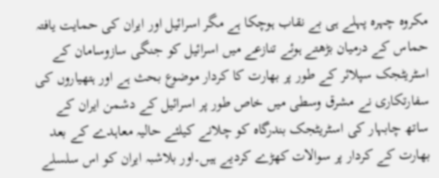مکروہ چہرہ پہلے ہی بے نقاب ہوچکا ہے مگر اسرائیل اور ایران کی حمایت یافتہ حماس کے درمیان بڑھتے ہوئے تنازعے میں اسرائیل کو جنگی سازوسامان کے اسٹریٹجک سپلائر کے طور پر بھارت کا کردار موضوع بحث ہے اور ہتھیاروں کی سفارتکاری نے مشرق وسطی میں خاص طور پر اسرائیل کے دشمن ایران کے ساتھ چابہار کی اسٹریٹجک بندرگاہ کو چلانے کیلئے حالیہ معاہدے کے بعد بھارت کے کردار پر سوالات کھڑے کردیے ہیں۔اور بلاشبہ ایران کو اس سلسلے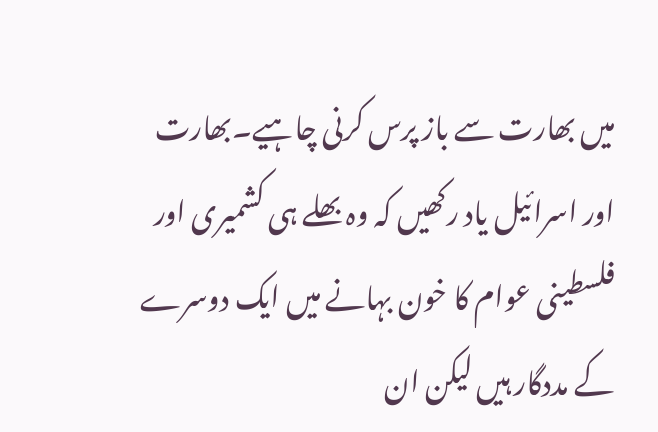میں بھارت سے باز پرس کرنی چاہیے۔بھارت اور اسرائیل یاد رکھیں کہ وہ بھلے ہی کشمیری اور فلسطینی عوام کا خون بہانے میں ایک دوسرے کے مددگار ہیں لیکن ان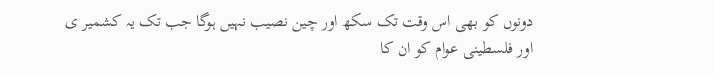دونوں کو بھی اس وقت تک سکھ اور چین نصیب نہیں ہوگا جب تک یہ کشمیر ی اور فلسطینی عوام کو ان کا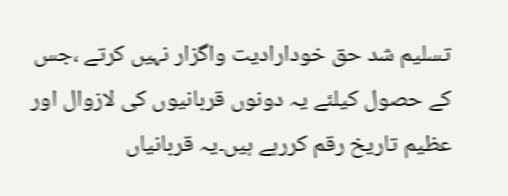تسلیم شد حق خودارادیت واگزار نہیں کرتے ،جس کے حصول کیلئے یہ دونوں قربانیوں کی لازوال اور عظیم تاریخ رقم کررہے ہیں۔یہ قربانیاں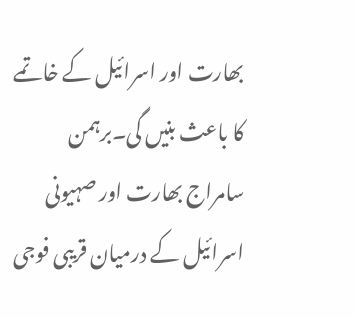بھارت اور اسرائیل کے خاتمے کا باعث بنیں گی۔برہمن سامراج بھارت اور صہیونی اسرائیل کے درمیان قریبی فوجی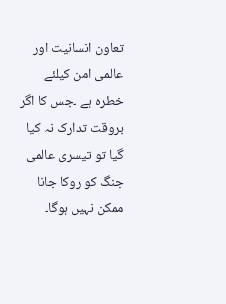تعاون انسانیت اور عالمی امن کیلئے خطرہ ہے ۔جس کا اگر بروقت تدارک نہ کیا گیا تو تیسری عالمی جنگ کو روکا جانا ممکن نہیں ہوگا۔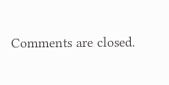Comments are closed.